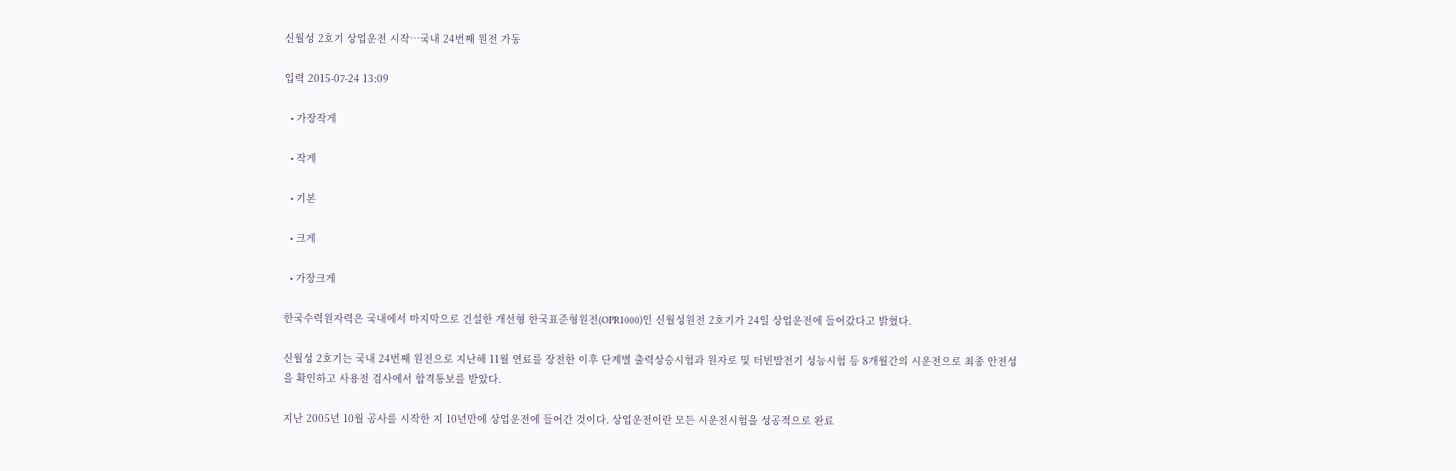신월성 2호기 상업운전 시작…국내 24번째 원전 가동

입력 2015-07-24 13:09

  • 가장작게

  • 작게

  • 기본

  • 크게

  • 가장크게

한국수력원자력은 국내에서 마지막으로 건설한 개선형 한국표준형원전(OPR1000)인 신월성원전 2호기가 24일 상업운전에 들어갔다고 밝혔다.

신월성 2호기는 국내 24번째 원전으로 지난해 11월 연료를 장전한 이후 단계별 출력상승시험과 원자로 및 터빈발전기 성능시험 등 8개월간의 시운전으로 최종 안전성을 확인하고 사용전 검사에서 합격통보를 받았다.

지난 2005년 10월 공사를 시작한 지 10년만에 상업운전에 들어간 것이다. 상업운전이란 모든 시운전시험을 성공적으로 완료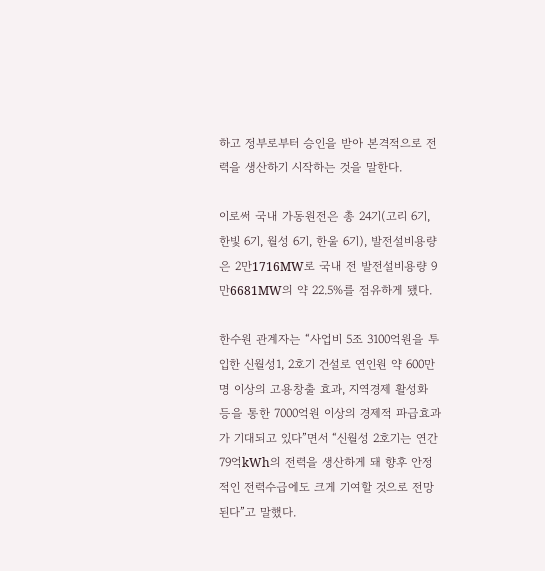하고 정부로부터 승인을 받아 본격적으로 전력을 생산하기 시작하는 것을 말한다.

이로써 국내 가동원전은 총 24기(고리 6기, 한빛 6기, 월성 6기, 한울 6기), 발전설비용량은 2만1716MW로 국내 전 발전설비용량 9만6681MW의 약 22.5%를 점유하게 됐다.

한수원 관계자는 “사업비 5조 3100억원을 투입한 신월성1, 2호기 건설로 연인원 약 600만명 이상의 고용창출 효과, 지역경제 활성화 등을 통한 7000억원 이상의 경제적 파급효과가 기대되고 있다”면서 “신월성 2호기는 연간 79억kWh의 전력을 생산하게 돼 향후 안정적인 전력수급에도 크게 기여할 것으로 전망된다”고 말했다.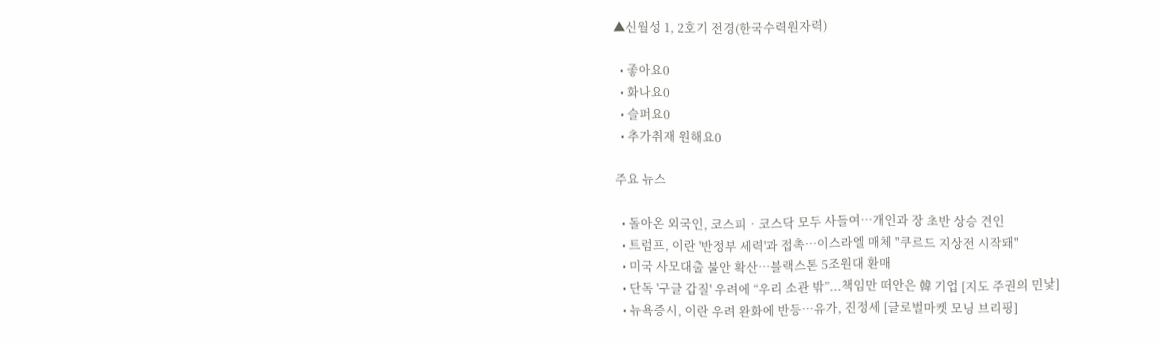▲신월성 1, 2호기 전경(한국수력원자력)

  • 좋아요0
  • 화나요0
  • 슬퍼요0
  • 추가취재 원해요0

주요 뉴스

  • 돌아온 외국인, 코스피‧코스닥 모두 사들여…개인과 장 초반 상승 견인
  • 트럼프, 이란 '반정부 세력'과 접촉⋯이스라엘 매체 "쿠르드 지상전 시작돼"
  • 미국 사모대출 불안 확산…블랙스톤 5조원대 환매
  • 단독 '구글 갑질' 우려에 “우리 소관 밖”...책임만 떠안은 韓 기업 [지도 주권의 민낯]
  • 뉴욕증시, 이란 우려 완화에 반등…유가, 진정세 [글로벌마켓 모닝 브리핑]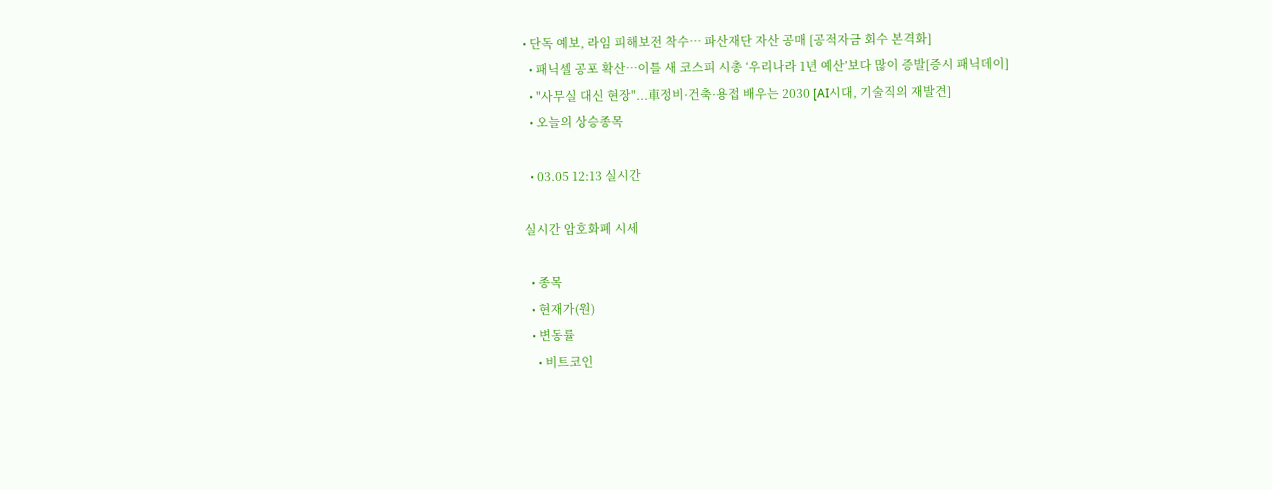• 단독 예보, 라임 피해보전 착수⋯ 파산재단 자산 공매 [공적자금 회수 본격화]
  • 패닉셀 공포 확산…이틀 새 코스피 시총 ‘우리나라 1년 예산’보다 많이 증발[증시 패닉데이]
  • "사무실 대신 현장"...車정비·건축·용접 배우는 2030 [AI시대, 기술직의 재발견]
  • 오늘의 상승종목

  • 03.05 12:13 실시간

실시간 암호화폐 시세

  • 종목
  • 현재가(원)
  • 변동률
    • 비트코인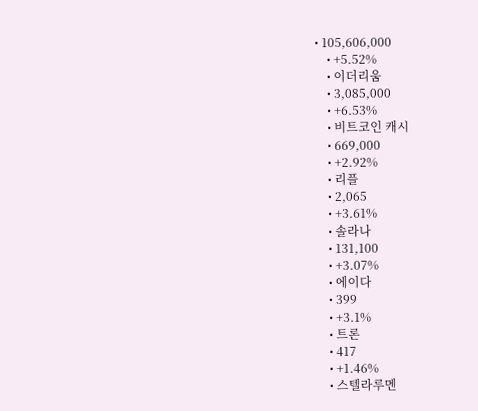• 105,606,000
    • +5.52%
    • 이더리움
    • 3,085,000
    • +6.53%
    • 비트코인 캐시
    • 669,000
    • +2.92%
    • 리플
    • 2,065
    • +3.61%
    • 솔라나
    • 131,100
    • +3.07%
    • 에이다
    • 399
    • +3.1%
    • 트론
    • 417
    • +1.46%
    • 스텔라루멘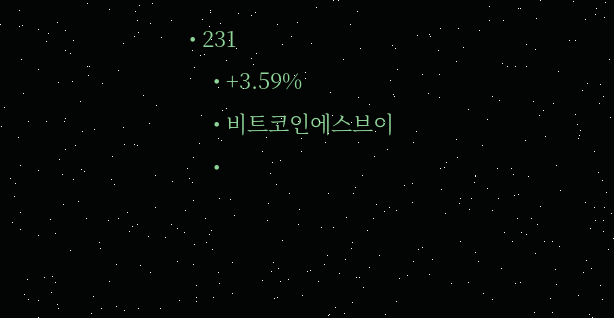• 231
    • +3.59%
    • 비트코인에스브이
    •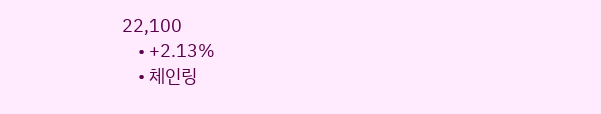22,100
    • +2.13%
    • 체인링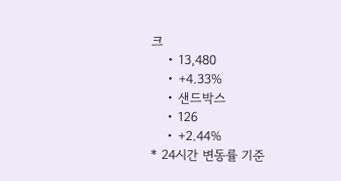크
    • 13,480
    • +4.33%
    • 샌드박스
    • 126
    • +2.44%
* 24시간 변동률 기준